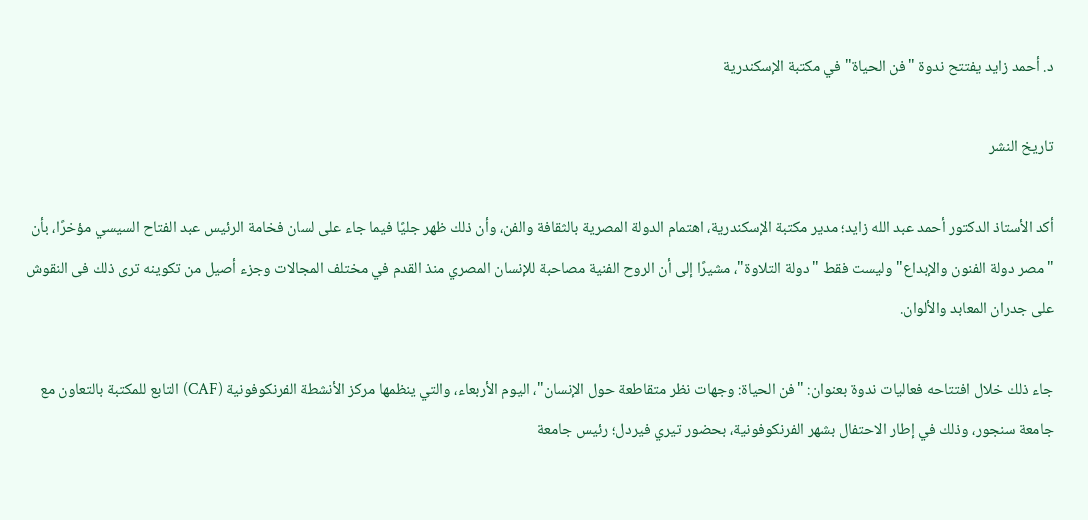د. أحمد زايد يفتتح ندوة "فن الحياة" في مكتبة الإسكندرية

تاريخ النشر

أكد الأستاذ الدكتور أحمد عبد الله زايد؛ مدير مكتبة الإسكندرية، اهتمام الدولة المصرية بالثقافة والفن، وأن ذلك ظهر جليًا فيما جاء على لسان فخامة الرئيس عبد الفتاح السيسي مؤخرًا، بأن "مصر دولة الفنون والإبداع" وليست فقط "دولة التلاوة"، مشيرًا إلى أن الروح الفنية مصاحبة للإنسان المصري منذ القدم في مختلف المجالات وجزء أصيل من تكوينه ترى ذلك فى النقوش على جدران المعابد والألوان.

جاء ذلك خلال افتتاحه فعاليات ندوة بعنوان: "فن الحياة: وجهات نظر متقاطعة حول الإنسان"، اليوم الأربعاء، والتي ينظمها مركز الأنشطة الفرنكوفونية (CAF) التابع للمكتبة بالتعاون مع جامعة سنجور، وذلك في إطار الاحتفال بشهر الفرنكوفونية، بحضور تيري فيردل؛ رئيس جامعة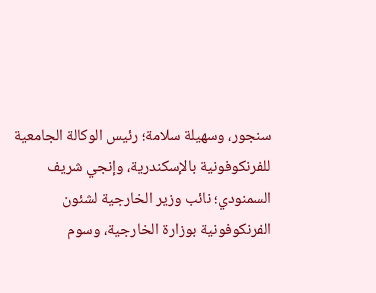سنجور، وسهيلة سلامة؛ رئيس الوكالة الجامعية للفرنكوفونية بالإسكندرية، وإنجي شريف السمنودي؛ نائب وزير الخارجية لشئون الفرنكوفونية بوزارة الخارجية، وسوم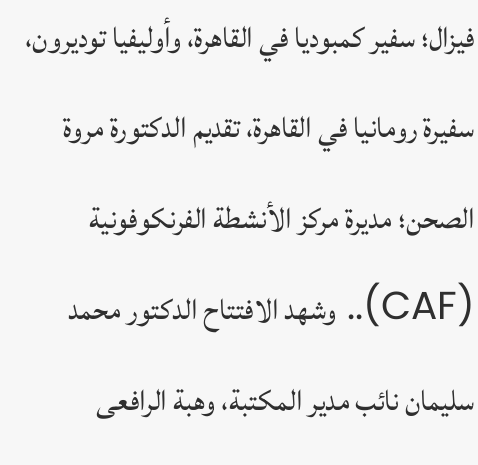فيزال؛ سفير كمبوديا في القاهرة، وأوليفيا توديرون، سفيرة رومانيا في القاهرة، تقديم الدكتورة مروة الصحن؛ مديرة مركز الأنشطة الفرنكوفونية (CAF).. وشهد الافتتاح الدكتور محمد سليمان نائب مدير المكتبة، وهبة الرافعى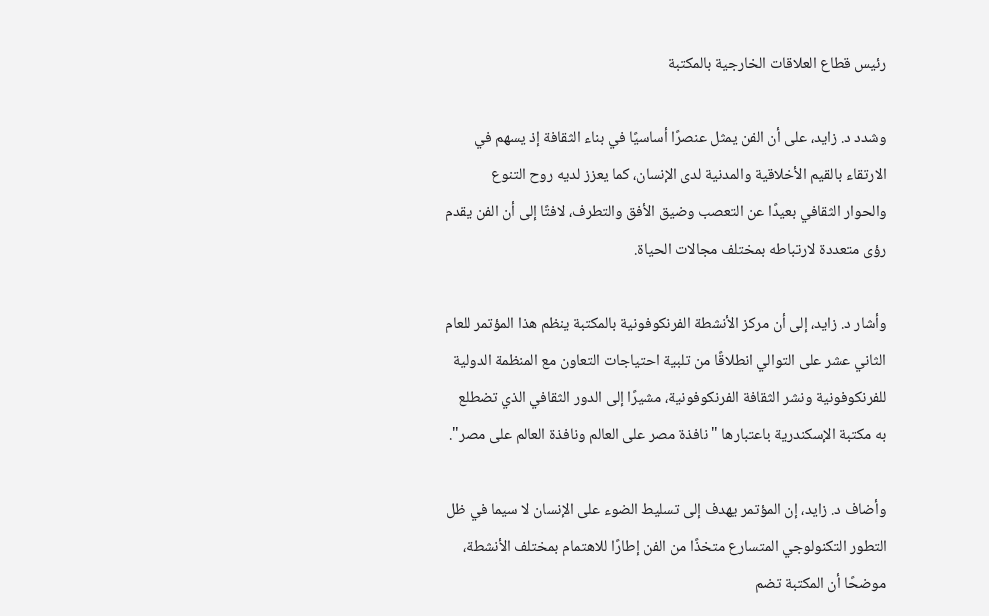رئيس قطاع العلاقات الخارجية بالمكتبة

وشدد د. زايد، على أن الفن يمثل عنصرًا أساسيًا في بناء الثقافة إذ يسهم في الارتقاء بالقيم الأخلاقية والمدنية لدى الإنسان، كما يعزز لديه روح التنوع والحوار الثقافي بعيدًا عن التعصب وضيق الأفق والتطرف، لافتًا إلى أن الفن يقدم رؤى متعددة لارتباطه بمختلف مجالات الحياة.

وأشار د. زايد، إلى أن مركز الأنشطة الفرنكوفونية بالمكتبة ينظم هذا المؤتمر للعام الثاني عشر على التوالي انطلاقًا من تلبية احتياجات التعاون مع المنظمة الدولية للفرنكوفونية ونشر الثقافة الفرنكوفونية، مشيرًا إلى الدور الثقافي الذي تضطلع به مكتبة الإسكندرية باعتبارها "نافذة مصر على العالم ونافذة العالم على مصر".

وأضاف د. زايد، إن المؤتمر يهدف إلى تسليط الضوء على الإنسان لا سيما في ظل التطور التكنولوجي المتسارع متخذًا من الفن إطارًا للاهتمام بمختلف الأنشطة، موضحًا أن المكتبة تضم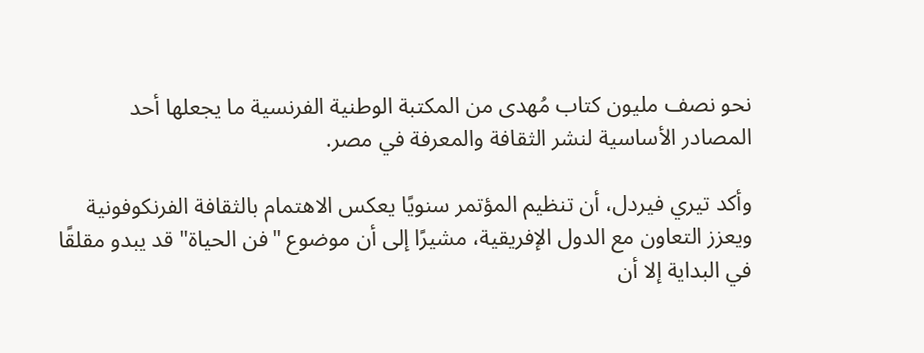نحو نصف مليون كتاب مُهدى من المكتبة الوطنية الفرنسية ما يجعلها أحد المصادر الأساسية لنشر الثقافة والمعرفة في مصر.

وأكد تيري فيردل، أن تنظيم المؤتمر سنويًا يعكس الاهتمام بالثقافة الفرنكوفونية ويعزز التعاون مع الدول الإفريقية، مشيرًا إلى أن موضوع "فن الحياة" قد يبدو مقلقًا في البداية إلا أن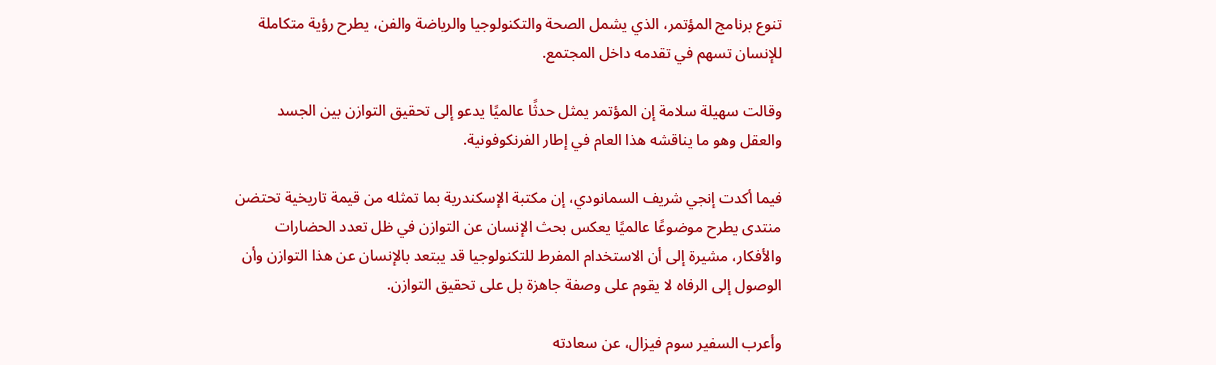تنوع برنامج المؤتمر، الذي يشمل الصحة والتكنولوجيا والرياضة والفن، يطرح رؤية متكاملة للإنسان تسهم في تقدمه داخل المجتمع.

وقالت سهيلة سلامة إن المؤتمر يمثل حدثًا عالميًا يدعو إلى تحقيق التوازن بين الجسد والعقل وهو ما يناقشه هذا العام في إطار الفرنكوفونية.

فيما أكدت إنجي شريف السمانودي، إن مكتبة الإسكندرية بما تمثله من قيمة تاريخية تحتضن منتدى يطرح موضوعًا عالميًا يعكس بحث الإنسان عن التوازن في ظل تعدد الحضارات والأفكار، مشيرة إلى أن الاستخدام المفرط للتكنولوجيا قد يبتعد بالإنسان عن هذا التوازن وأن الوصول إلى الرفاه لا يقوم على وصفة جاهزة بل على تحقيق التوازن.

وأعرب السفير سوم فيزال، عن سعادته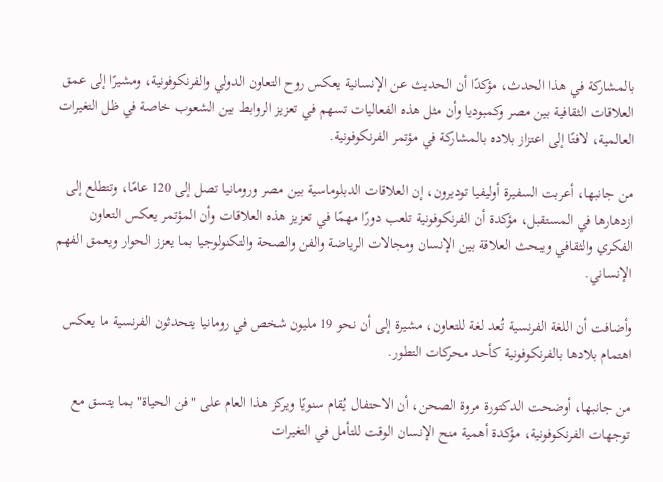بالمشاركة في هذا الحدث، مؤكدًا أن الحديث عن الإنسانية يعكس روح التعاون الدولي والفرنكوفونية، ومشيرًا إلى عمق العلاقات الثقافية بين مصر وكمبوديا وأن مثل هذه الفعاليات تسهم في تعزيز الروابط بين الشعوب خاصة في ظل التغيرات العالمية، لافتًا إلى اعتزاز بلاده بالمشاركة في مؤتمر الفرنكوفونية.

من جانبها، أعربت السفيرة أوليفيا توديرون، إن العلاقات الدبلوماسية بين مصر ورومانيا تصل إلى 120 عامًا، وتتطلع إلى ازدهارها في المستقبل، مؤكدة أن الفرنكوفونية تلعب دورًا مهمًا في تعزيز هذه العلاقات وأن المؤتمر يعكس التعاون الفكري والثقافي ويبحث العلاقة بين الإنسان ومجالات الرياضة والفن والصحة والتكنولوجيا بما يعزز الحوار ويعمق الفهم الإنساني.

وأضافت أن اللغة الفرنسية تُعد لغة للتعاون، مشيرة إلى أن نحو 19 مليون شخص في رومانيا يتحدثون الفرنسية ما يعكس اهتمام بلادها بالفرنكوفونية كأحد محركات التطور.

من جانبها، أوضحت الدكتورة مروة الصحن، أن الاحتفال يُقام سنويًا ويركز هذا العام على "فن الحياة" بما يتسق مع توجهات الفرنكوفونية، مؤكدة أهمية منح الإنسان الوقت للتأمل في التغيرات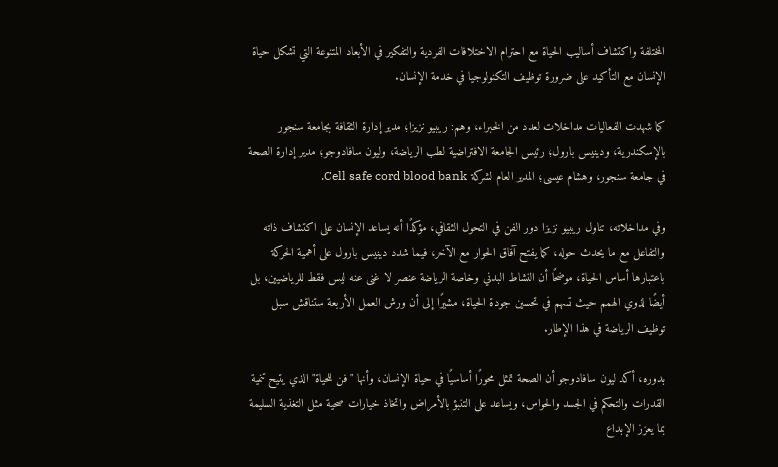المختلفة واكتشاف أساليب الحياة مع احترام الاختلافات الفردية والتفكير في الأبعاد المتنوعة التي تشكل حياة الإنسان مع التأكيد على ضرورة توظيف التكنولوجيا في خدمة الإنسان.

كما شهدت الفعاليات مداخلات لعدد من الخبراء، وهم: ريبيو نزيزا؛ مدير إدارة الثقافة بجامعة سنجور بالإسكندرية، ودينيس بارول؛ رئيس الجامعة الافتراضية لطب الرياضة، وليون سافادوجو؛ مدير إدارة الصحة في جامعة سنجور، وهشام عيسى؛ المدير العام لشركة Cell safe cord blood bank.

وفي مداخلاته، تناول ريبيو نزيزا دور الفن في التحول الثقافي، مؤكدًا أنه يساعد الإنسان على اكتشاف ذاته والتفاعل مع ما يحدث حوله، كما يفتح آفاق الحوار مع الآخر، فيما شدد دينيس بارول على أهمية الحركة باعتبارها أساس الحياة، موضحًا أن النشاط البدني وخاصة الرياضة عنصر لا غنى عنه ليس فقط للرياضيين، بل أيضًا لذوي الهمم حيث تسهم في تحسين جودة الحياة، مشيرًا إلى أن ورش العمل الأربعة ستناقش سبل توظيف الرياضة في هذا الإطار.

بدوره، أكد ليون سافادوجو أن الصحة تمثل محورًا أساسيًا في حياة الإنسان، وأنها "فن للحياة" الذي يتيح تنمية القدرات والتحكم في الجسد والحواس، ويساعد على التنبؤ بالأمراض واتخاذ خيارات صحية مثل التغذية السليمة بما يعزز الإبداع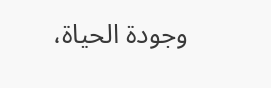وجودة الحياة،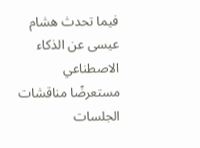فيما تحدث هشام عيسى عن الذكاء الاصطناعي مستعرضًا مناقشات الجلسات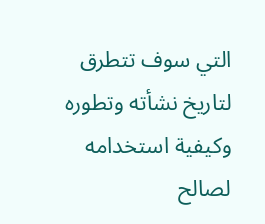التي سوف تتطرق لتاريخ نشأته وتطوره وكيفية استخدامه لصالح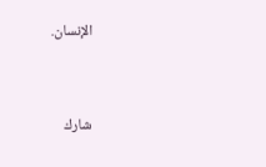الإنسان.


شارك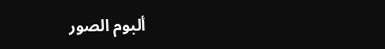ألبوم الصور